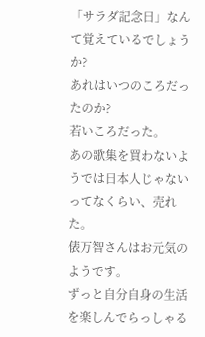「サラダ記念日」なんて覚えているでしょうか?
あれはいつのころだったのか?
若いころだった。
あの歌集を買わないようでは日本人じゃないってなくらい、売れた。
俵万智さんはお元気のようです。
ずっと自分自身の生活を楽しんでらっしゃる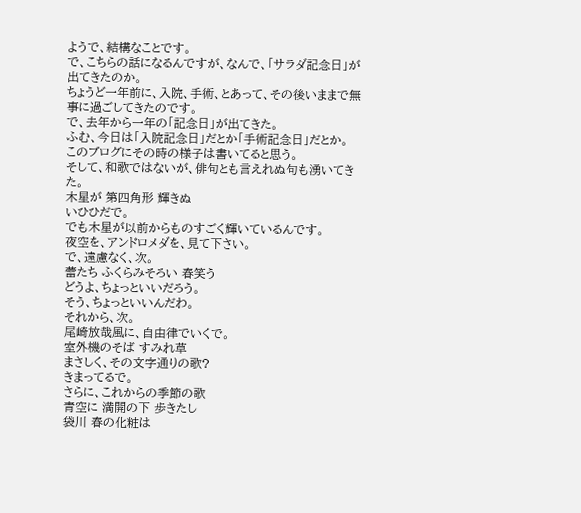ようで、結構なことです。
で、こちらの話になるんですが、なんで、「サラダ記念日」が出てきたのか。
ちょうど一年前に、入院、手術、とあって、その後いままで無事に過ごしてきたのです。
で、去年から一年の「記念日」が出てきた。
ふむ、今日は「入院記念日」だとか「手術記念日」だとか。
このブログにその時の様子は書いてると思う。
そして、和歌ではないが、俳句とも言えれぬ句も湧いてきた。
木星が 第四角形 輝きぬ
いひひだで。
でも木星が以前からものすごく輝いているんです。
夜空を、アンドロメダを、見て下さい。
で、遠慮なく、次。
蕾たち ふくらみそろい 春笑う
どうよ、ちょっといいだろう。
そう、ちょっといいんだわ。
それから、次。
尾崎放哉風に、自由律でいくで。
室外機のそば すみれ草
まさしく、その文字通りの歌?
きまってるで。
さらに、これからの季節の歌
青空に 満開の下 歩きたし
袋川 春の化粧は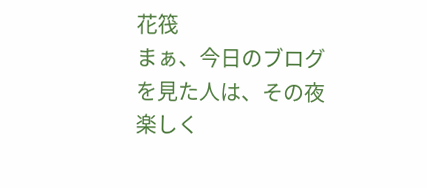花筏
まぁ、今日のブログを見た人は、その夜楽しく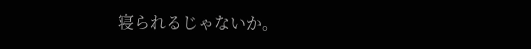寝られるじゃないか。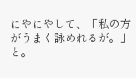にやにやして、「私の方がうまく詠めれるが。」と。